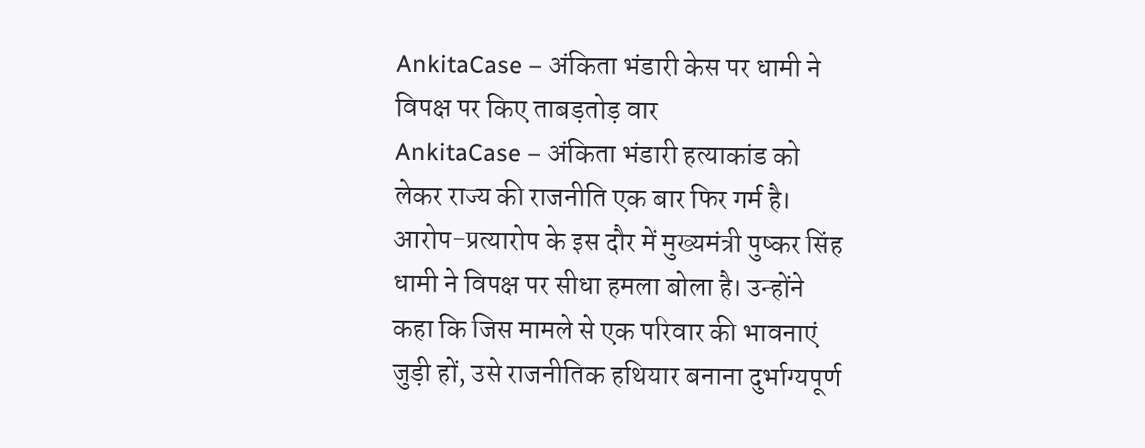AnkitaCase – अंकिता भंडारी केस पर धामी ने विपक्ष पर किए ताबड़तोड़ वार
AnkitaCase – अंकिता भंडारी हत्याकांड को लेकर राज्य की राजनीति एक बार फिर गर्म है। आरोप-प्रत्यारोप के इस दौर में मुख्यमंत्री पुष्कर सिंह धामी ने विपक्ष पर सीधा हमला बोला है। उन्होंने कहा कि जिस मामले से एक परिवार की भावनाएं जुड़ी हों, उसे राजनीतिक हथियार बनाना दुर्भाग्यपूर्ण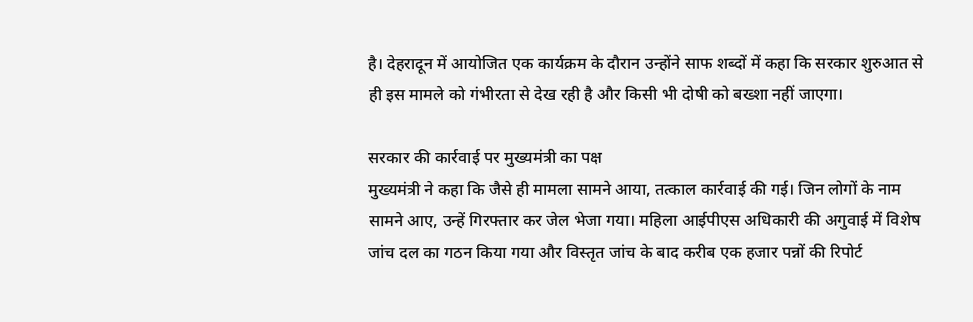है। देहरादून में आयोजित एक कार्यक्रम के दौरान उन्होंने साफ शब्दों में कहा कि सरकार शुरुआत से ही इस मामले को गंभीरता से देख रही है और किसी भी दोषी को बख्शा नहीं जाएगा।

सरकार की कार्रवाई पर मुख्यमंत्री का पक्ष
मुख्यमंत्री ने कहा कि जैसे ही मामला सामने आया, तत्काल कार्रवाई की गई। जिन लोगों के नाम सामने आए, उन्हें गिरफ्तार कर जेल भेजा गया। महिला आईपीएस अधिकारी की अगुवाई में विशेष जांच दल का गठन किया गया और विस्तृत जांच के बाद करीब एक हजार पन्नों की रिपोर्ट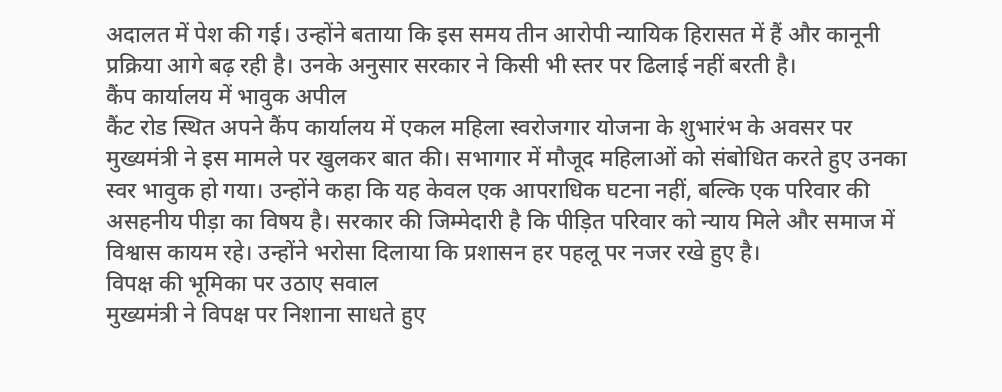अदालत में पेश की गई। उन्होंने बताया कि इस समय तीन आरोपी न्यायिक हिरासत में हैं और कानूनी प्रक्रिया आगे बढ़ रही है। उनके अनुसार सरकार ने किसी भी स्तर पर ढिलाई नहीं बरती है।
कैंप कार्यालय में भावुक अपील
कैंट रोड स्थित अपने कैंप कार्यालय में एकल महिला स्वरोजगार योजना के शुभारंभ के अवसर पर मुख्यमंत्री ने इस मामले पर खुलकर बात की। सभागार में मौजूद महिलाओं को संबोधित करते हुए उनका स्वर भावुक हो गया। उन्होंने कहा कि यह केवल एक आपराधिक घटना नहीं, बल्कि एक परिवार की असहनीय पीड़ा का विषय है। सरकार की जिम्मेदारी है कि पीड़ित परिवार को न्याय मिले और समाज में विश्वास कायम रहे। उन्होंने भरोसा दिलाया कि प्रशासन हर पहलू पर नजर रखे हुए है।
विपक्ष की भूमिका पर उठाए सवाल
मुख्यमंत्री ने विपक्ष पर निशाना साधते हुए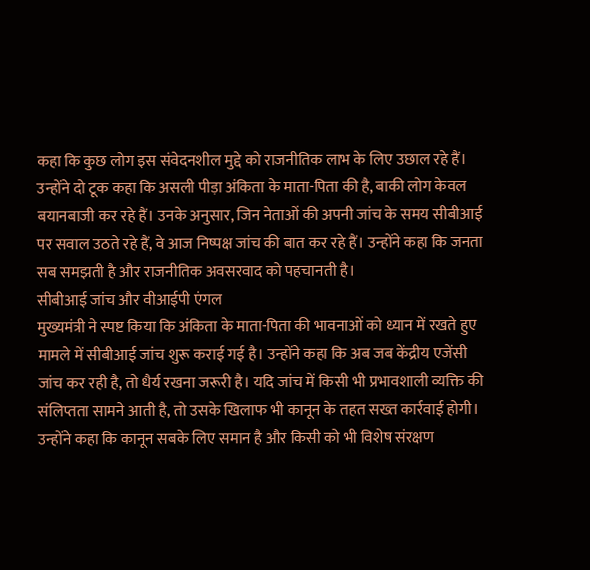कहा कि कुछ लोग इस संवेदनशील मुद्दे को राजनीतिक लाभ के लिए उछाल रहे हैं। उन्होंने दो टूक कहा कि असली पीड़ा अंकिता के माता-पिता की है, बाकी लोग केवल बयानबाजी कर रहे हैं। उनके अनुसार, जिन नेताओं की अपनी जांच के समय सीबीआई पर सवाल उठते रहे हैं, वे आज निष्पक्ष जांच की बात कर रहे हैं। उन्होंने कहा कि जनता सब समझती है और राजनीतिक अवसरवाद को पहचानती है।
सीबीआई जांच और वीआईपी एंगल
मुख्यमंत्री ने स्पष्ट किया कि अंकिता के माता-पिता की भावनाओं को ध्यान में रखते हुए मामले में सीबीआई जांच शुरू कराई गई है। उन्होंने कहा कि अब जब केंद्रीय एजेंसी जांच कर रही है, तो धैर्य रखना जरूरी है। यदि जांच में किसी भी प्रभावशाली व्यक्ति की संलिप्तता सामने आती है, तो उसके खिलाफ भी कानून के तहत सख्त कार्रवाई होगी। उन्होंने कहा कि कानून सबके लिए समान है और किसी को भी विशेष संरक्षण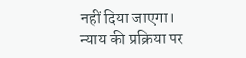नहीं दिया जाएगा।
न्याय की प्रक्रिया पर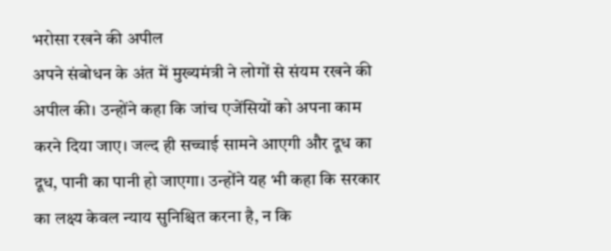भरोसा रखने की अपील
अपने संबोधन के अंत में मुख्यमंत्री ने लोगों से संयम रखने की अपील की। उन्होंने कहा कि जांच एजेंसियों को अपना काम करने दिया जाए। जल्द ही सच्चाई सामने आएगी और दूध का दूध, पानी का पानी हो जाएगा। उन्होंने यह भी कहा कि सरकार का लक्ष्य केवल न्याय सुनिश्चित करना है, न कि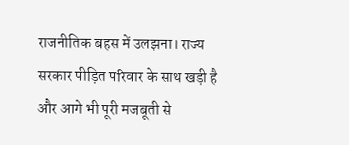राजनीतिक बहस में उलझना। राज्य सरकार पीड़ित परिवार के साथ खड़ी है और आगे भी पूरी मजबूती से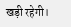खड़ी रहेगी।